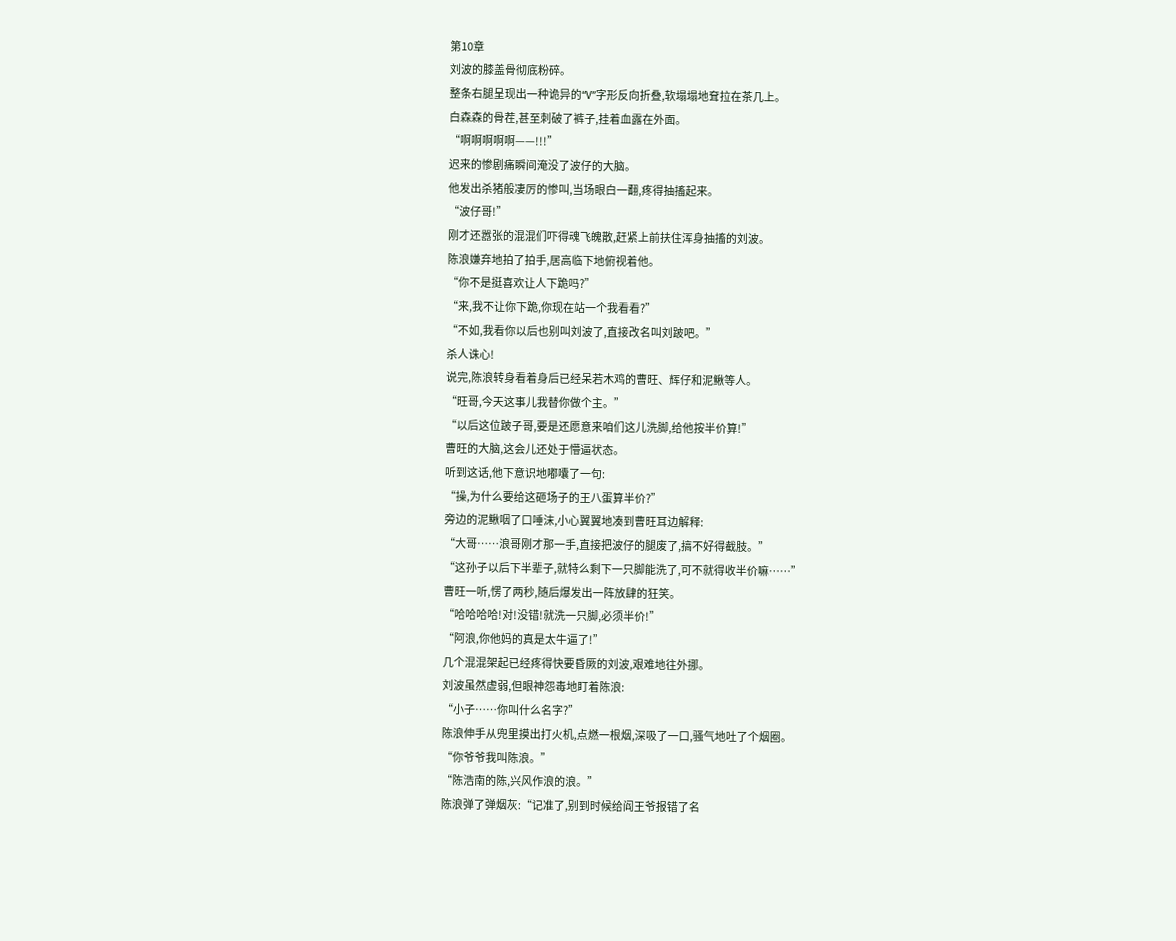第10章
刘波的膝盖骨彻底粉碎。
整条右腿呈现出一种诡异的“V”字形反向折叠,软塌塌地耷拉在茶几上。
白森森的骨茬,甚至刺破了裤子,挂着血露在外面。
“啊啊啊啊啊——!!!”
迟来的惨剧痛瞬间淹没了波仔的大脑。
他发出杀猪般凄厉的惨叫,当场眼白一翻,疼得抽搐起来。
“波仔哥!”
刚才还嚣张的混混们吓得魂飞魄散,赶紧上前扶住浑身抽搐的刘波。
陈浪嫌弃地拍了拍手,居高临下地俯视着他。
“你不是挺喜欢让人下跪吗?”
“来,我不让你下跪,你现在站一个我看看?”
“不如,我看你以后也别叫刘波了,直接改名叫刘跛吧。”
杀人诛心!
说完,陈浪转身看着身后已经呆若木鸡的曹旺、辉仔和泥鳅等人。
“旺哥,今天这事儿我替你做个主。”
“以后这位跛子哥,要是还愿意来咱们这儿洗脚,给他按半价算!”
曹旺的大脑,这会儿还处于懵逼状态。
听到这话,他下意识地嘟囔了一句:
“操,为什么要给这砸场子的王八蛋算半价?”
旁边的泥鳅咽了口唾沫,小心翼翼地凑到曹旺耳边解释:
“大哥……浪哥刚才那一手,直接把波仔的腿废了,搞不好得截肢。”
“这孙子以后下半辈子,就特么剩下一只脚能洗了,可不就得收半价嘛……”
曹旺一听,愣了两秒,随后爆发出一阵放肆的狂笑。
“哈哈哈哈!对!没错!就洗一只脚,必须半价!”
“阿浪,你他妈的真是太牛逼了!”
几个混混架起已经疼得快要昏厥的刘波,艰难地往外挪。
刘波虽然虚弱,但眼神怨毒地盯着陈浪:
“小子……你叫什么名字?”
陈浪伸手从兜里摸出打火机,点燃一根烟,深吸了一口,骚气地吐了个烟圈。
“你爷爷我叫陈浪。”
“陈浩南的陈,兴风作浪的浪。”
陈浪弹了弹烟灰:“记准了,别到时候给阎王爷报错了名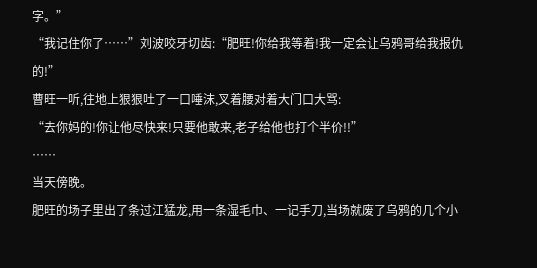字。”
“我记住你了……”刘波咬牙切齿:“肥旺!你给我等着!我一定会让乌鸦哥给我报仇的!”
曹旺一听,往地上狠狠吐了一口唾沫,叉着腰对着大门口大骂:
“去你妈的!你让他尽快来!只要他敢来,老子给他也打个半价!!”
……
当天傍晚。
肥旺的场子里出了条过江猛龙,用一条湿毛巾、一记手刀,当场就废了乌鸦的几个小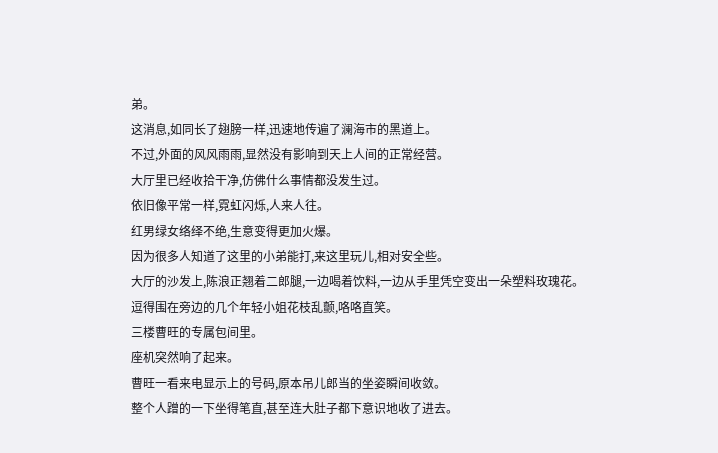弟。
这消息,如同长了翅膀一样,迅速地传遍了澜海市的黑道上。
不过,外面的风风雨雨,显然没有影响到天上人间的正常经营。
大厅里已经收拾干净,仿佛什么事情都没发生过。
依旧像平常一样,霓虹闪烁,人来人往。
红男绿女络绎不绝,生意变得更加火爆。
因为很多人知道了这里的小弟能打,来这里玩儿,相对安全些。
大厅的沙发上,陈浪正翘着二郎腿,一边喝着饮料,一边从手里凭空变出一朵塑料玫瑰花。
逗得围在旁边的几个年轻小姐花枝乱颤,咯咯直笑。
三楼曹旺的专属包间里。
座机突然响了起来。
曹旺一看来电显示上的号码,原本吊儿郎当的坐姿瞬间收敛。
整个人蹭的一下坐得笔直,甚至连大肚子都下意识地收了进去。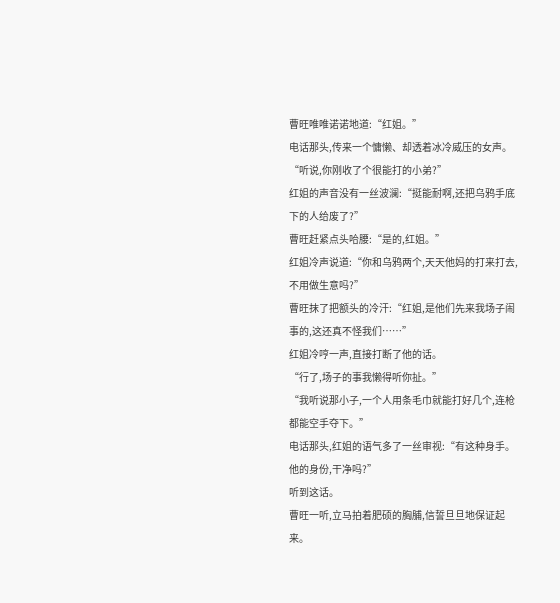曹旺唯唯诺诺地道:“红姐。”
电话那头,传来一个慵懒、却透着冰冷威压的女声。
“听说,你刚收了个很能打的小弟?”
红姐的声音没有一丝波澜:“挺能耐啊,还把乌鸦手底下的人给废了?”
曹旺赶紧点头哈腰:“是的,红姐。”
红姐冷声说道:“你和乌鸦两个,天天他妈的打来打去,不用做生意吗?”
曹旺抹了把额头的冷汗:“红姐,是他们先来我场子闹事的,这还真不怪我们……”
红姐冷哼一声,直接打断了他的话。
“行了,场子的事我懒得听你扯。”
“我听说那小子,一个人用条毛巾就能打好几个,连枪都能空手夺下。”
电话那头,红姐的语气多了一丝审视:“有这种身手。他的身份,干净吗?”
听到这话。
曹旺一听,立马拍着肥硕的胸脯,信誓旦旦地保证起来。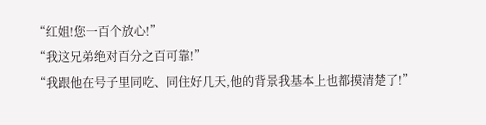“红姐!您一百个放心!”
“我这兄弟绝对百分之百可靠!”
“我跟他在号子里同吃、同住好几天,他的背景我基本上也都摸清楚了!”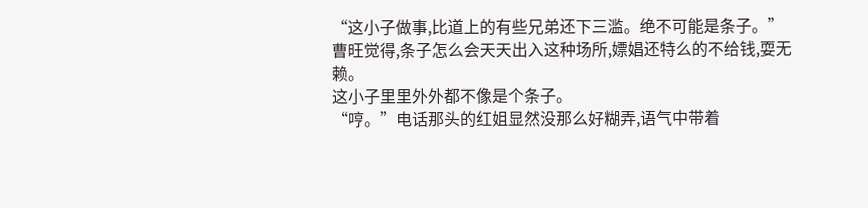“这小子做事,比道上的有些兄弟还下三滥。绝不可能是条子。”
曹旺觉得,条子怎么会天天出入这种场所,嫖娼还特么的不给钱,耍无赖。
这小子里里外外都不像是个条子。
“哼。”电话那头的红姐显然没那么好糊弄,语气中带着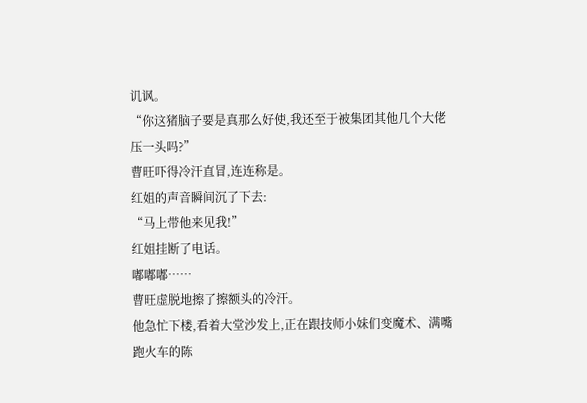讥讽。
“你这猪脑子要是真那么好使,我还至于被集团其他几个大佬压一头吗?”
曹旺吓得冷汗直冒,连连称是。
红姐的声音瞬间沉了下去:
“马上带他来见我!”
红姐挂断了电话。
嘟嘟嘟……
曹旺虚脱地擦了擦额头的冷汗。
他急忙下楼,看着大堂沙发上,正在跟技师小妹们变魔术、满嘴跑火车的陈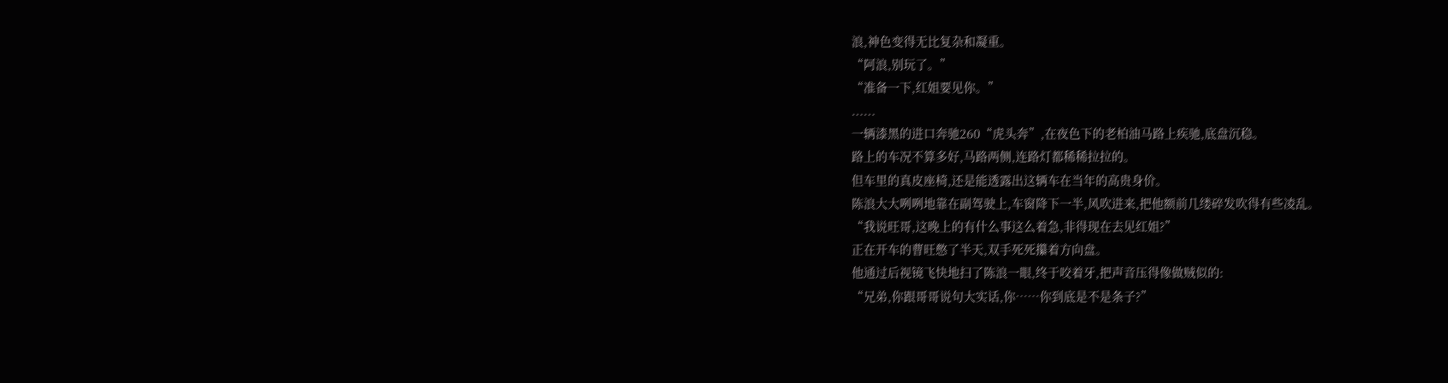浪,神色变得无比复杂和凝重。
“阿浪,别玩了。”
“准备一下,红姐要见你。”
......
一辆漆黑的进口奔驰260“虎头奔”,在夜色下的老柏油马路上疾驰,底盘沉稳。
路上的车况不算多好,马路两侧,连路灯都稀稀拉拉的。
但车里的真皮座椅,还是能透露出这辆车在当年的高贵身价。
陈浪大大咧咧地靠在副驾驶上,车窗降下一半,风吹进来,把他额前几缕碎发吹得有些凌乱。
“我说旺哥,这晚上的有什么事这么着急,非得现在去见红姐?”
正在开车的曹旺憋了半天,双手死死攥着方向盘。
他通过后视镜飞快地扫了陈浪一眼,终于咬着牙,把声音压得像做贼似的:
“兄弟,你跟哥哥说句大实话,你……你到底是不是条子?”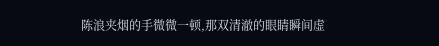陈浪夹烟的手微微一顿,那双清澈的眼睛瞬间虚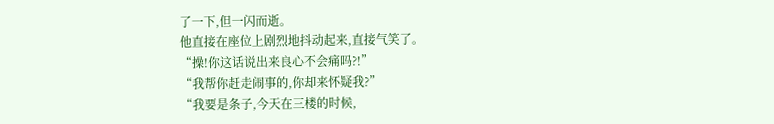了一下,但一闪而逝。
他直接在座位上剧烈地抖动起来,直接气笑了。
“操!你这话说出来良心不会痛吗?!”
“我帮你赶走闹事的,你却来怀疑我?”
“我要是条子,今天在三楼的时候,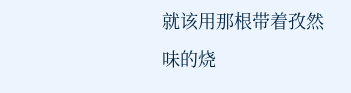就该用那根带着孜然味的烧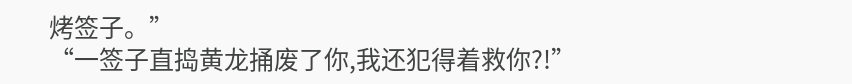烤签子。”
“一签子直捣黄龙捅废了你,我还犯得着救你?!”